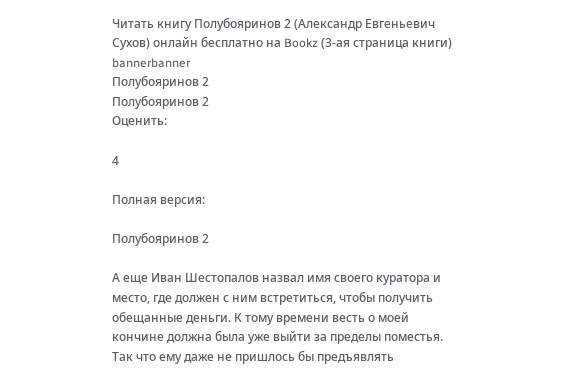Читать книгу Полубояринов 2 (Александр Евгеньевич Сухов) онлайн бесплатно на Bookz (3-ая страница книги)
bannerbanner
Полубояринов 2
Полубояринов 2
Оценить:

4

Полная версия:

Полубояринов 2

А еще Иван Шестопалов назвал имя своего куратора и место, где должен с ним встретиться, чтобы получить обещанные деньги. К тому времени весть о моей кончине должна была уже выйти за пределы поместья. Так что ему даже не пришлось бы предъявлять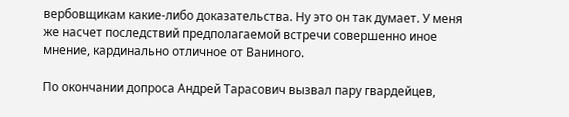вербовщикам какие-либо доказательства. Ну это он так думает. У меня же насчет последствий предполагаемой встречи совершенно иное мнение, кардинально отличное от Ваниного.

По окончании допроса Андрей Тарасович вызвал пару гвардейцев,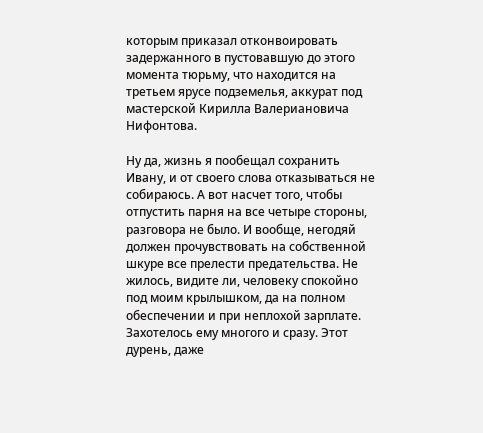которым приказал отконвоировать задержанного в пустовавшую до этого момента тюрьму, что находится на третьем ярусе подземелья, аккурат под мастерской Кирилла Валериановича Нифонтова.

Ну да, жизнь я пообещал сохранить Ивану, и от своего слова отказываться не собираюсь. А вот насчет того, чтобы отпустить парня на все четыре стороны, разговора не было. И вообще, негодяй должен прочувствовать на собственной шкуре все прелести предательства. Не жилось, видите ли, человеку спокойно под моим крылышком, да на полном обеспечении и при неплохой зарплате. Захотелось ему многого и сразу. Этот дурень, даже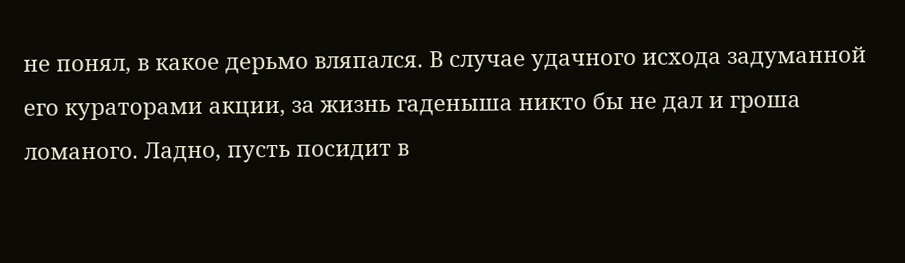не понял, в какое дерьмо вляпался. В случае удачного исхода задуманной его кураторами акции, за жизнь гаденыша никто бы не дал и гроша ломаного. Ладно, пусть посидит в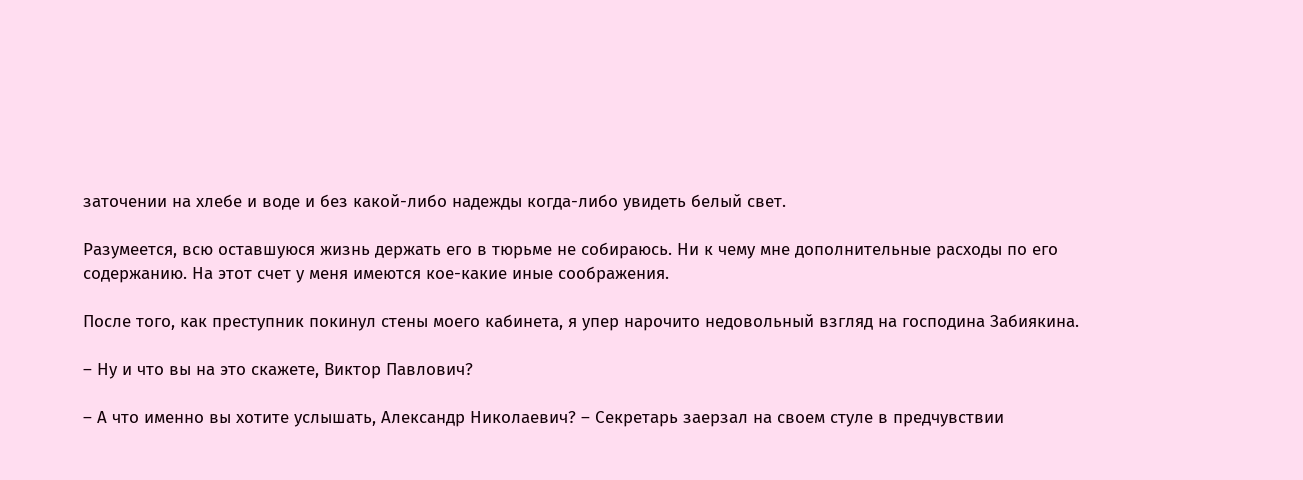заточении на хлебе и воде и без какой-либо надежды когда-либо увидеть белый свет.

Разумеется, всю оставшуюся жизнь держать его в тюрьме не собираюсь. Ни к чему мне дополнительные расходы по его содержанию. На этот счет у меня имеются кое-какие иные соображения.

После того, как преступник покинул стены моего кабинета, я упер нарочито недовольный взгляд на господина Забиякина.

– Ну и что вы на это скажете, Виктор Павлович?

– А что именно вы хотите услышать, Александр Николаевич? – Секретарь заерзал на своем стуле в предчувствии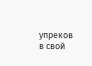упреков в свой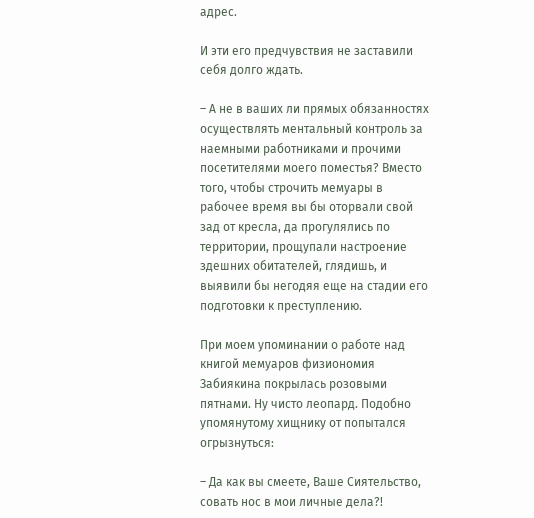адрес.

И эти его предчувствия не заставили себя долго ждать.

– А не в ваших ли прямых обязанностях осуществлять ментальный контроль за наемными работниками и прочими посетителями моего поместья? Вместо того, чтобы строчить мемуары в рабочее время вы бы оторвали свой зад от кресла, да прогулялись по территории, прощупали настроение здешних обитателей, глядишь, и выявили бы негодяя еще на стадии его подготовки к преступлению.

При моем упоминании о работе над книгой мемуаров физиономия Забиякина покрылась розовыми пятнами. Ну чисто леопард. Подобно упомянутому хищнику от попытался огрызнуться:

– Да как вы смеете, Ваше Сиятельство, совать нос в мои личные дела?!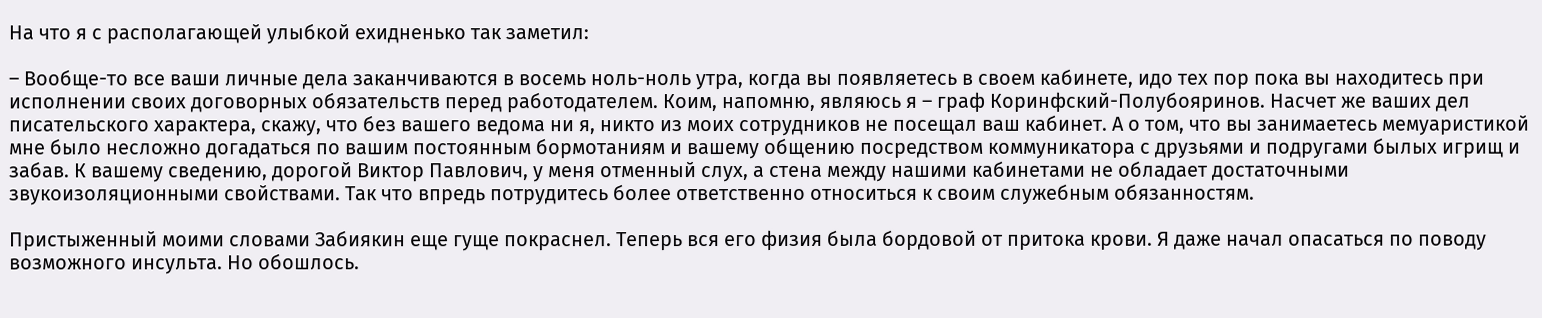На что я с располагающей улыбкой ехидненько так заметил:

– Вообще-то все ваши личные дела заканчиваются в восемь ноль-ноль утра, когда вы появляетесь в своем кабинете, идо тех пор пока вы находитесь при исполнении своих договорных обязательств перед работодателем. Коим, напомню, являюсь я – граф Коринфский-Полубояринов. Насчет же ваших дел писательского характера, скажу, что без вашего ведома ни я, никто из моих сотрудников не посещал ваш кабинет. А о том, что вы занимаетесь мемуаристикой мне было несложно догадаться по вашим постоянным бормотаниям и вашему общению посредством коммуникатора с друзьями и подругами былых игрищ и забав. К вашему сведению, дорогой Виктор Павлович, у меня отменный слух, а стена между нашими кабинетами не обладает достаточными звукоизоляционными свойствами. Так что впредь потрудитесь более ответственно относиться к своим служебным обязанностям.

Пристыженный моими словами Забиякин еще гуще покраснел. Теперь вся его физия была бордовой от притока крови. Я даже начал опасаться по поводу возможного инсульта. Но обошлось.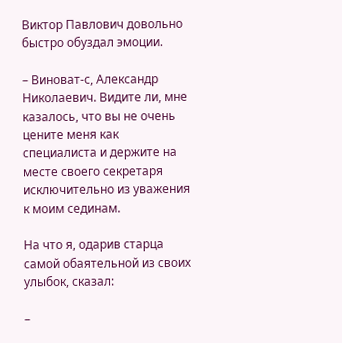Виктор Павлович довольно быстро обуздал эмоции.

– Виноват-с, Александр Николаевич. Видите ли, мне казалось, что вы не очень цените меня как специалиста и держите на месте своего секретаря исключительно из уважения к моим сединам.

На что я, одарив старца самой обаятельной из своих улыбок, сказал:

–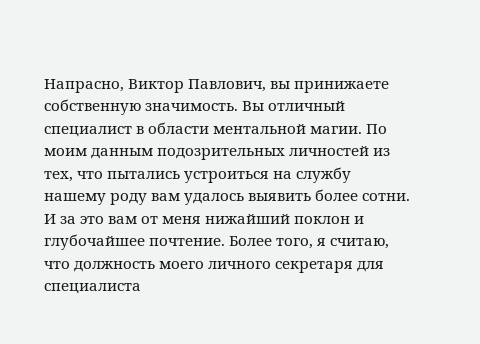Напрасно, Виктор Павлович, вы принижаете собственную значимость. Вы отличный специалист в области ментальной магии. По моим данным подозрительных личностей из тех, что пытались устроиться на службу нашему роду вам удалось выявить более сотни. И за это вам от меня нижайший поклон и глубочайшее почтение. Более того, я считаю, что должность моего личного секретаря для специалиста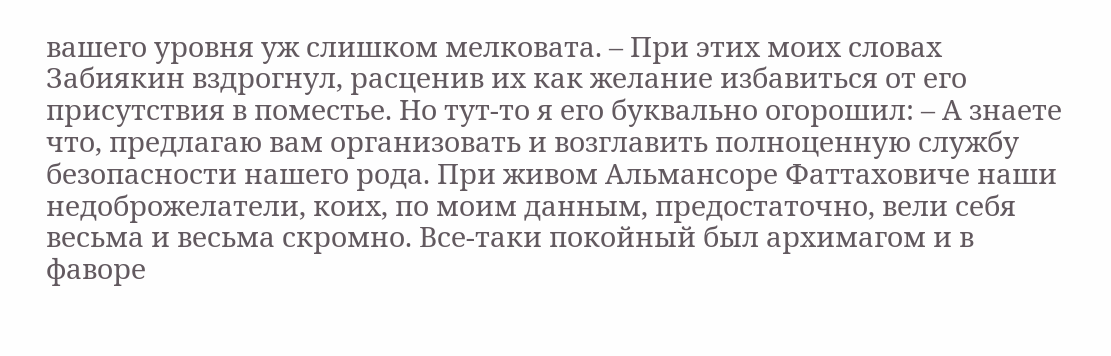вашего уровня уж слишком мелковата. – При этих моих словах Забиякин вздрогнул, расценив их как желание избавиться от его присутствия в поместье. Но тут-то я его буквально огорошил: – А знаете что, предлагаю вам организовать и возглавить полноценную службу безопасности нашего рода. При живом Альмансоре Фаттаховиче наши недоброжелатели, коих, по моим данным, предостаточно, вели себя весьма и весьма скромно. Все-таки покойный был архимагом и в фаворе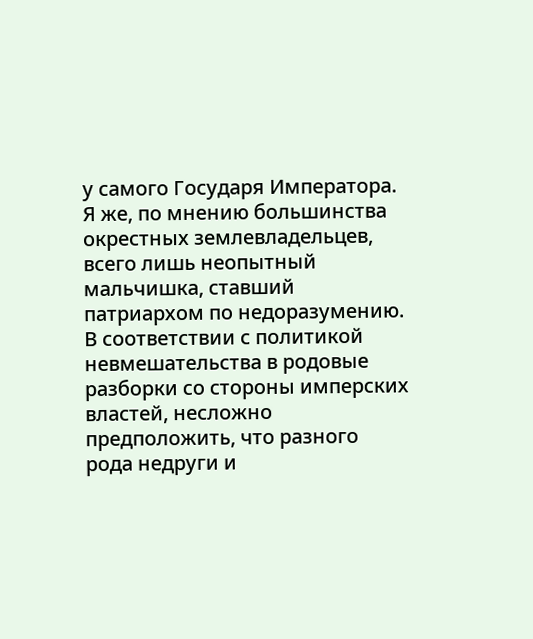у самого Государя Императора. Я же, по мнению большинства окрестных землевладельцев, всего лишь неопытный мальчишка, ставший патриархом по недоразумению. В соответствии с политикой невмешательства в родовые разборки со стороны имперских властей, несложно предположить, что разного рода недруги и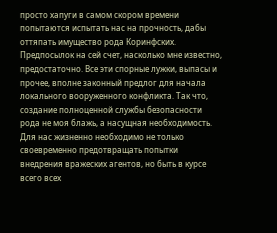просто хапуги в самом скором времени попытаются испытать нас на прочность, дабы оттяпать имущество рода Коринфских. Предпосылок на сей счет, насколько мне известно, предостаточно. Все эти спорные лужки, выпасы и прочее, вполне законный предлог для начала локального вооруженного конфликта. Так что, создание полноценной службы безопасности рода не моя блажь, а насущная необходимость. Для нас жизненно необходимо не только своевременно предотвращать попытки внедрения вражеских агентов, но быть в курсе всего всех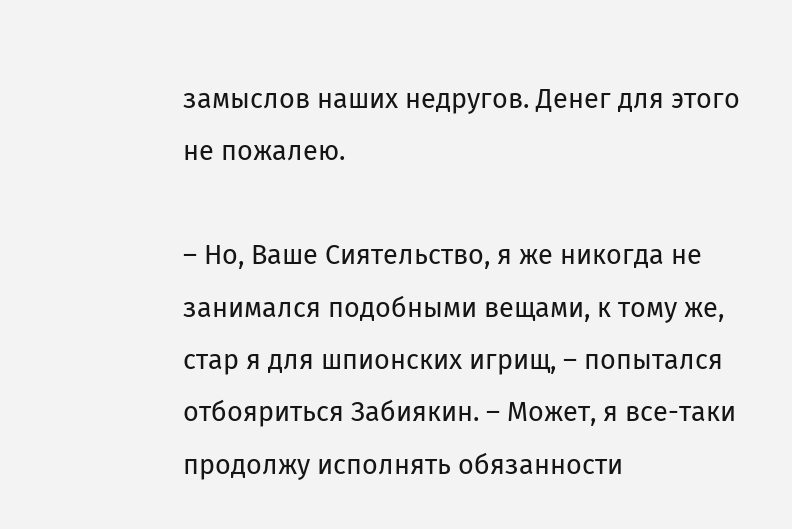замыслов наших недругов. Денег для этого не пожалею.

– Но, Ваше Сиятельство, я же никогда не занимался подобными вещами, к тому же, стар я для шпионских игрищ, – попытался отбояриться Забиякин. – Может, я все-таки продолжу исполнять обязанности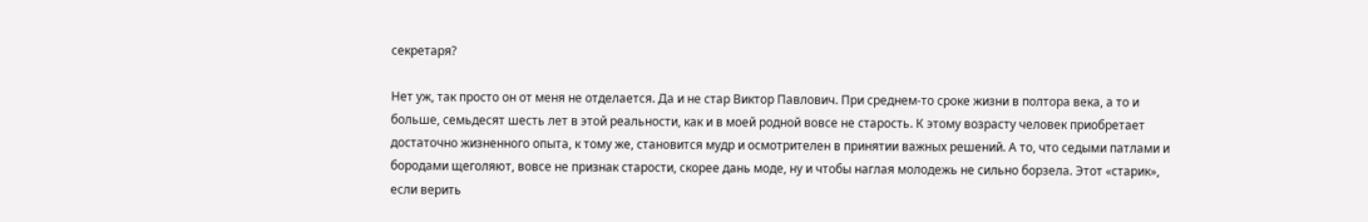секретаря?

Нет уж, так просто он от меня не отделается. Да и не стар Виктор Павлович. При среднем-то сроке жизни в полтора века, а то и больше, семьдесят шесть лет в этой реальности, как и в моей родной вовсе не старость. К этому возрасту человек приобретает достаточно жизненного опыта, к тому же, становится мудр и осмотрителен в принятии важных решений. А то, что седыми патлами и бородами щеголяют, вовсе не признак старости, скорее дань моде, ну и чтобы наглая молодежь не сильно борзела. Этот «старик», если верить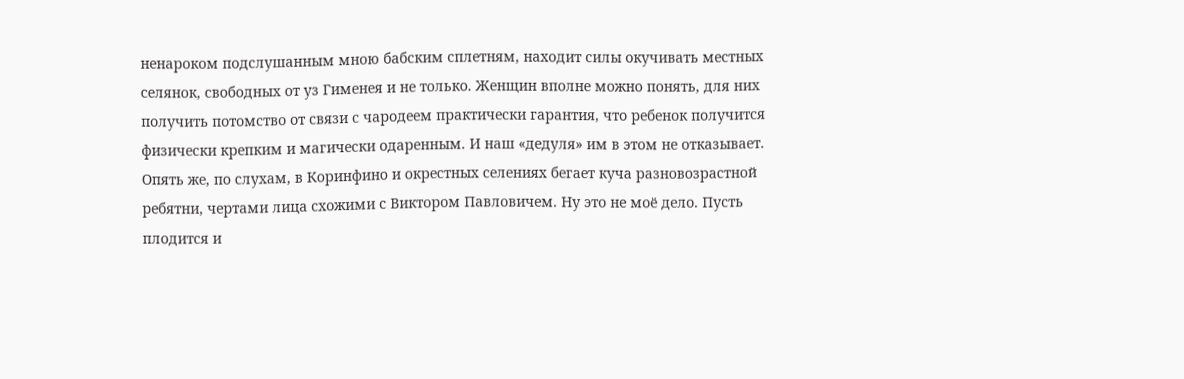ненароком подслушанным мною бабским сплетням, находит силы окучивать местных селянок, свободных от уз Гименея и не только. Женщин вполне можно понять, для них получить потомство от связи с чародеем практически гарантия, что ребенок получится физически крепким и магически одаренным. И наш «дедуля» им в этом не отказывает. Опять же, по слухам, в Коринфино и окрестных селениях бегает куча разновозрастной ребятни, чертами лица схожими с Виктором Павловичем. Ну это не моё дело. Пусть плодится и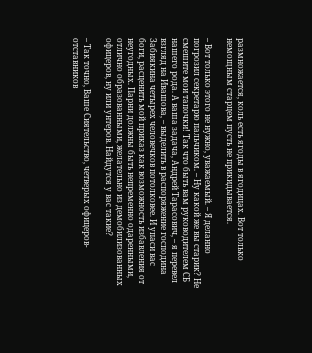размножается, коль есть ягоды в ягодицах. Вот только немощным старцем пусть не прикидывается.

– Вот только этого не нужно, уважаемый. – Я деланно погрозил секретарю пальчиком. – Ну какой же вы старик? Не смешите мои тапочки! Так что быть вам руководителем СБ нашего рода. А ваша задача, Андрей Тарасович, – я перевел взгляд на Ивашова, – выделить в распоряжение господина Забиякина четырех человечков потолковее. И упаси вас боги, расценить мой приказ как возможность избавления от неугодных. Парни должны быть непременно одаренными, отлично образованными, желательно из демобилизованных офицеров, ну или унтеров. Найдутся у вас такие?

– Так точно, Ваше Сиятельство, четверых офицеров-отставников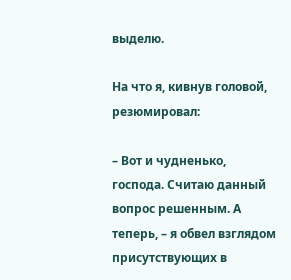выделю.

На что я, кивнув головой, резюмировал:

– Вот и чудненько, господа. Считаю данный вопрос решенным. А теперь, – я обвел взглядом присутствующих в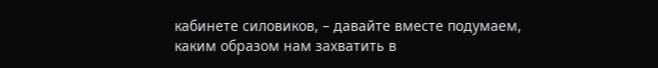кабинете силовиков, – давайте вместе подумаем, каким образом нам захватить в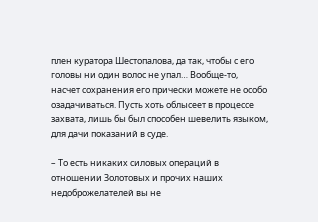плен куратора Шестопалова, да так, чтобы с его головы ни один волос не упал… Вообще-то, насчет сохранения его прически можете не особо озадачиваться. Пусть хоть облысеет в процессе захвата, лишь бы был способен шевелить языком, для дачи показаний в суде.

– То есть никаких силовых операций в отношении Золотовых и прочих наших недоброжелателей вы не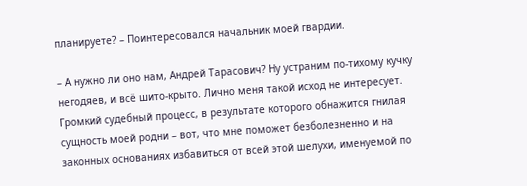планируете? – Поинтересовался начальник моей гвардии.

– А нужно ли оно нам, Андрей Тарасович? Ну устраним по-тихому кучку негодяев, и всё шито-крыто. Лично меня такой исход не интересует. Громкий судебный процесс, в результате которого обнажится гнилая сущность моей родни – вот, что мне поможет безболезненно и на законных основаниях избавиться от всей этой шелухи, именуемой по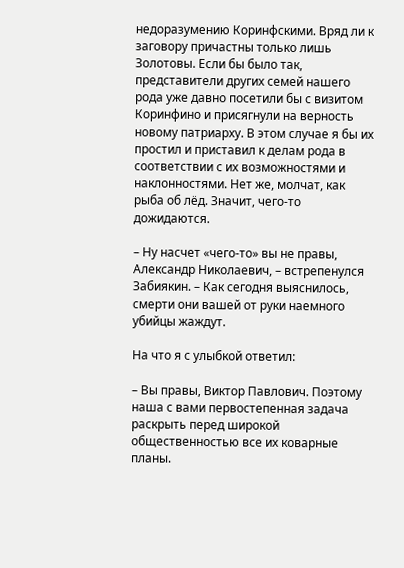недоразумению Коринфскими. Вряд ли к заговору причастны только лишь Золотовы. Если бы было так, представители других семей нашего рода уже давно посетили бы с визитом Коринфино и присягнули на верность новому патриарху. В этом случае я бы их простил и приставил к делам рода в соответствии с их возможностями и наклонностями. Нет же, молчат, как рыба об лёд. Значит, чего-то дожидаются.

– Ну насчет «чего-то» вы не правы, Александр Николаевич, – встрепенулся Забиякин. – Как сегодня выяснилось, смерти они вашей от руки наемного убийцы жаждут.

На что я с улыбкой ответил:

– Вы правы, Виктор Павлович. Поэтому наша с вами первостепенная задача раскрыть перед широкой общественностью все их коварные планы.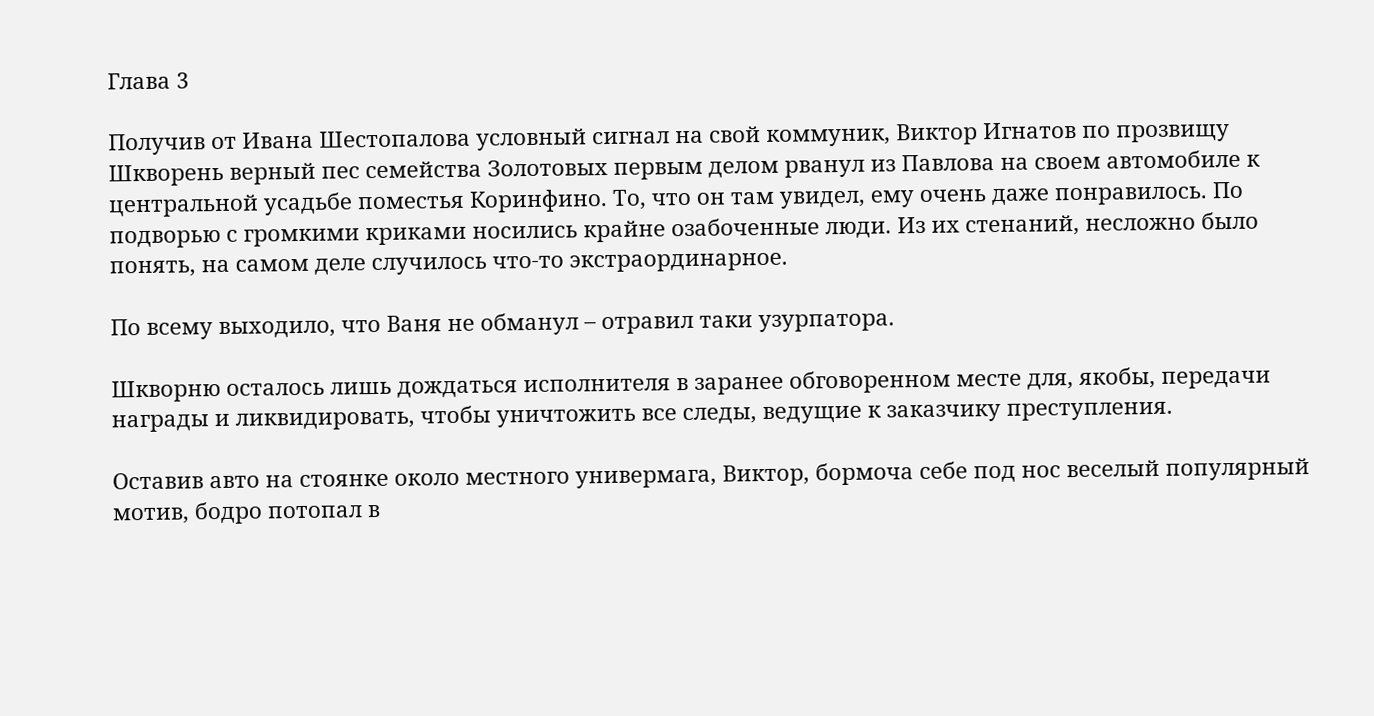Глава 3

Получив от Ивана Шестопалова условный сигнал на свой коммуник, Виктор Игнатов по прозвищу Шкворень верный пес семейства Золотовых первым делом рванул из Павлова на своем автомобиле к центральной усадьбе поместья Коринфино. То, что он там увидел, ему очень даже понравилось. По подворью с громкими криками носились крайне озабоченные люди. Из их стенаний, несложно было понять, на самом деле случилось что-то экстраординарное.

По всему выходило, что Ваня не обманул – отравил таки узурпатора.

Шкворню осталось лишь дождаться исполнителя в заранее обговоренном месте для, якобы, передачи награды и ликвидировать, чтобы уничтожить все следы, ведущие к заказчику преступления.

Оставив авто на стоянке около местного универмага, Виктор, бормоча себе под нос веселый популярный мотив, бодро потопал в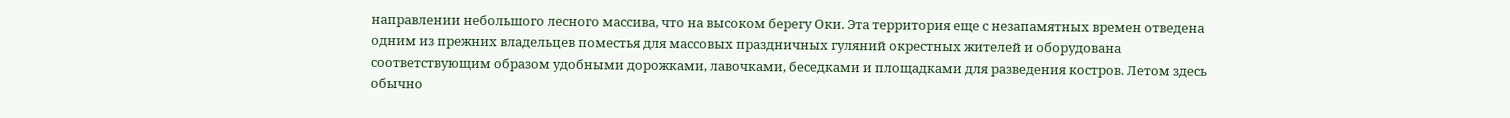направлении небольшого лесного массива, что на высоком берегу Оки. Эта территория еще с незапамятных времен отведена одним из прежних владельцев поместья для массовых праздничных гуляний окрестных жителей и оборудована соответствующим образом удобными дорожками, лавочками, беседками и площадками для разведения костров. Летом здесь обычно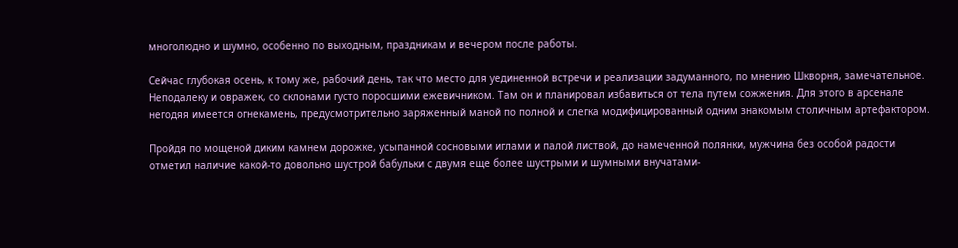многолюдно и шумно, особенно по выходным, праздникам и вечером после работы.

Сейчас глубокая осень, к тому же, рабочий день, так что место для уединенной встречи и реализации задуманного, по мнению Шкворня, замечательное. Неподалеку и овражек, со склонами густо поросшими ежевичником. Там он и планировал избавиться от тела путем сожжения. Для этого в арсенале негодяя имеется огнекамень, предусмотрительно заряженный маной по полной и слегка модифицированный одним знакомым столичным артефактором.

Пройдя по мощеной диким камнем дорожке, усыпанной сосновыми иглами и палой листвой, до намеченной полянки, мужчина без особой радости отметил наличие какой-то довольно шустрой бабульки с двумя еще более шустрыми и шумными внучатами-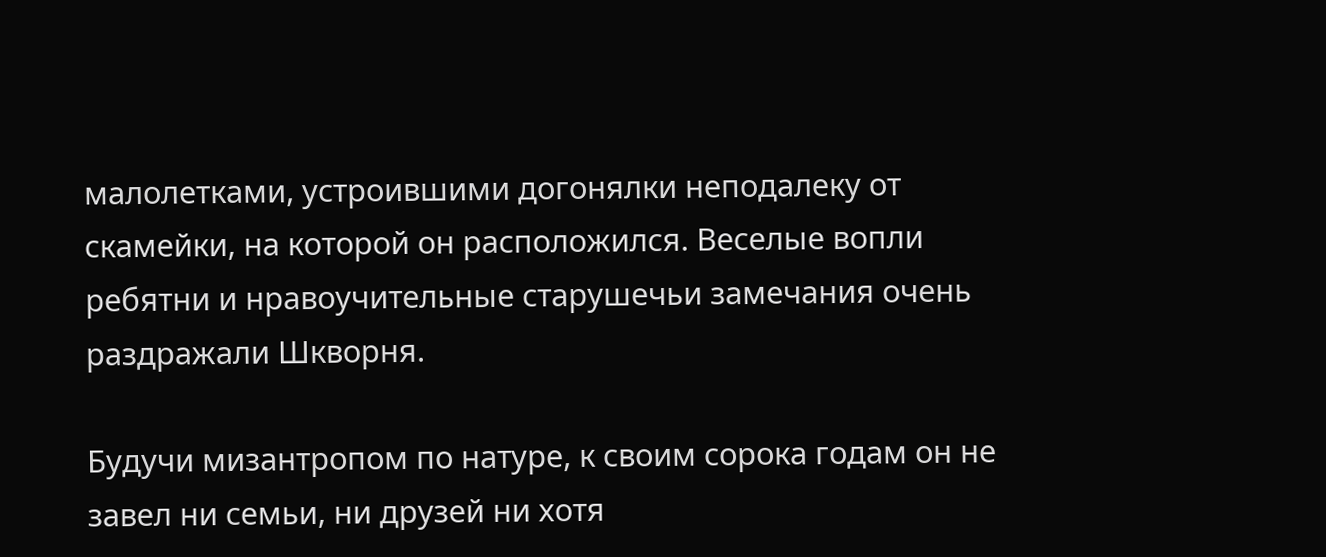малолетками, устроившими догонялки неподалеку от скамейки, на которой он расположился. Веселые вопли ребятни и нравоучительные старушечьи замечания очень раздражали Шкворня.

Будучи мизантропом по натуре, к своим сорока годам он не завел ни семьи, ни друзей ни хотя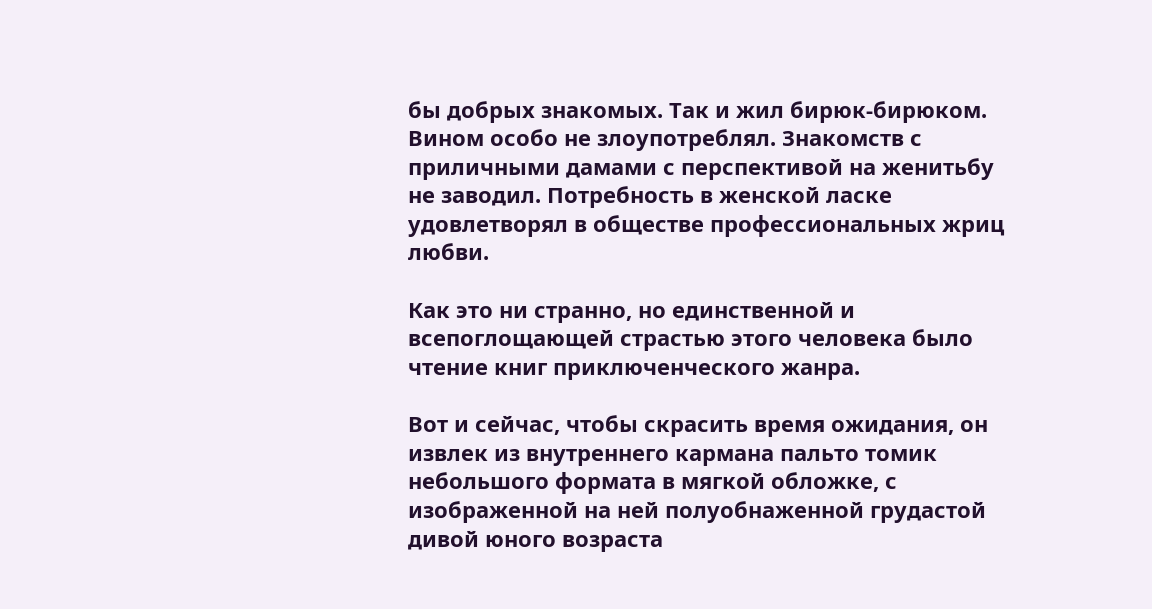бы добрых знакомых. Так и жил бирюк-бирюком. Вином особо не злоупотреблял. Знакомств с приличными дамами с перспективой на женитьбу не заводил. Потребность в женской ласке удовлетворял в обществе профессиональных жриц любви.

Как это ни странно, но единственной и всепоглощающей страстью этого человека было чтение книг приключенческого жанра.

Вот и сейчас, чтобы скрасить время ожидания, он извлек из внутреннего кармана пальто томик небольшого формата в мягкой обложке, с изображенной на ней полуобнаженной грудастой дивой юного возраста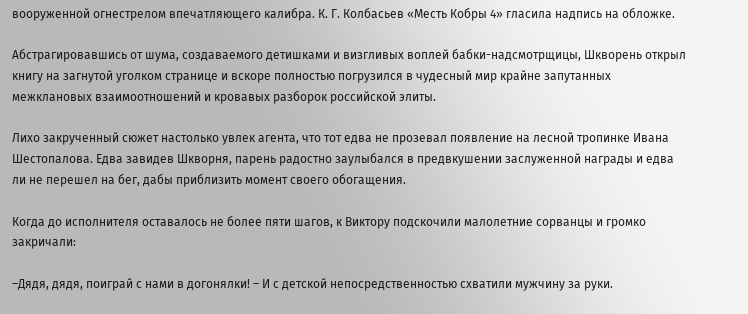вооруженной огнестрелом впечатляющего калибра. К. Г. Колбасьев «Месть Кобры 4» гласила надпись на обложке.

Абстрагировавшись от шума, создаваемого детишками и визгливых воплей бабки-надсмотрщицы, Шкворень открыл книгу на загнутой уголком странице и вскоре полностью погрузился в чудесный мир крайне запутанных межклановых взаимоотношений и кровавых разборок российской элиты.

Лихо закрученный сюжет настолько увлек агента, что тот едва не прозевал появление на лесной тропинке Ивана Шестопалова. Едва завидев Шкворня, парень радостно заулыбался в предвкушении заслуженной награды и едва ли не перешел на бег, дабы приблизить момент своего обогащения.

Когда до исполнителя оставалось не более пяти шагов, к Виктору подскочили малолетние сорванцы и громко закричали:

–Дядя, дядя, поиграй с нами в догонялки! – И с детской непосредственностью схватили мужчину за руки.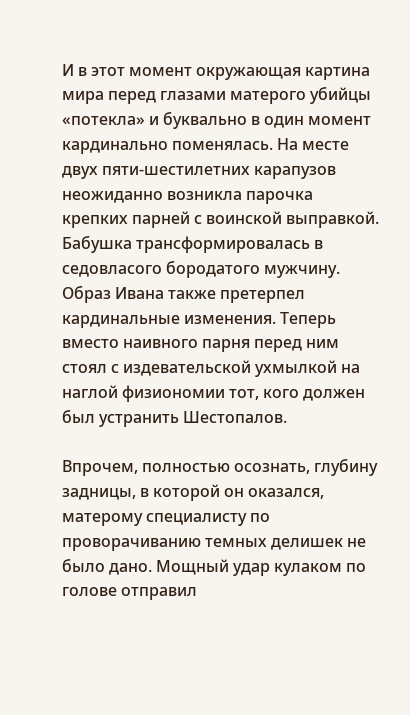И в этот момент окружающая картина мира перед глазами матерого убийцы «потекла» и буквально в один момент кардинально поменялась. На месте двух пяти-шестилетних карапузов неожиданно возникла парочка крепких парней с воинской выправкой. Бабушка трансформировалась в седовласого бородатого мужчину. Образ Ивана также претерпел кардинальные изменения. Теперь вместо наивного парня перед ним стоял с издевательской ухмылкой на наглой физиономии тот, кого должен был устранить Шестопалов.

Впрочем, полностью осознать, глубину задницы, в которой он оказался, матерому специалисту по проворачиванию темных делишек не было дано. Мощный удар кулаком по голове отправил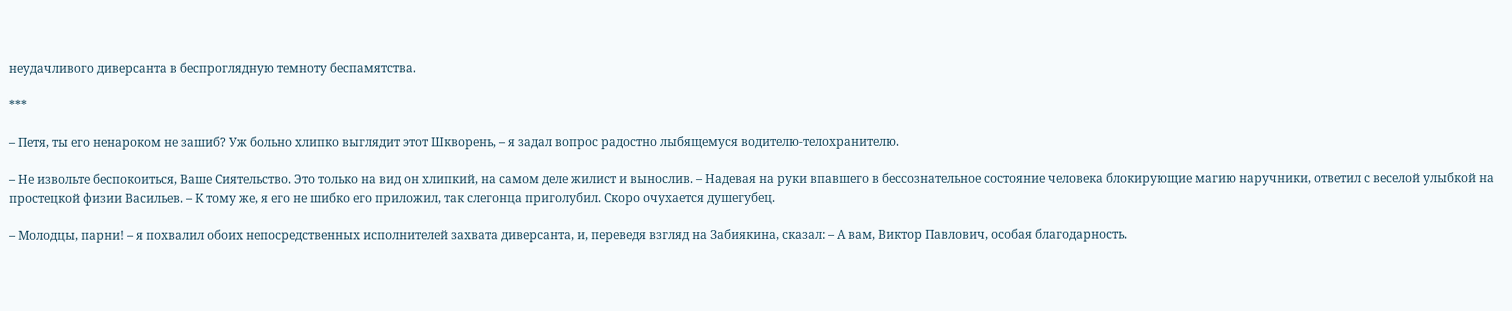неудачливого диверсанта в беспроглядную темноту беспамятства.

***

– Петя, ты его ненароком не зашиб? Уж больно хлипко выглядит этот Шкворень, – я задал вопрос радостно лыбящемуся водителю-телохранителю.

– Не извольте беспокоиться, Ваше Сиятельство. Это только на вид он хлипкий, на самом деле жилист и вынослив. – Надевая на руки впавшего в бессознательное состояние человека блокирующие магию наручники, ответил с веселой улыбкой на простецкой физии Васильев. – К тому же, я его не шибко его приложил, так слегонца приголубил. Скоро очухается душегубец.

– Молодцы, парни! – я похвалил обоих непосредственных исполнителей захвата диверсанта, и, переведя взгляд на Забиякина, сказал: – А вам, Виктор Павлович, особая благодарность.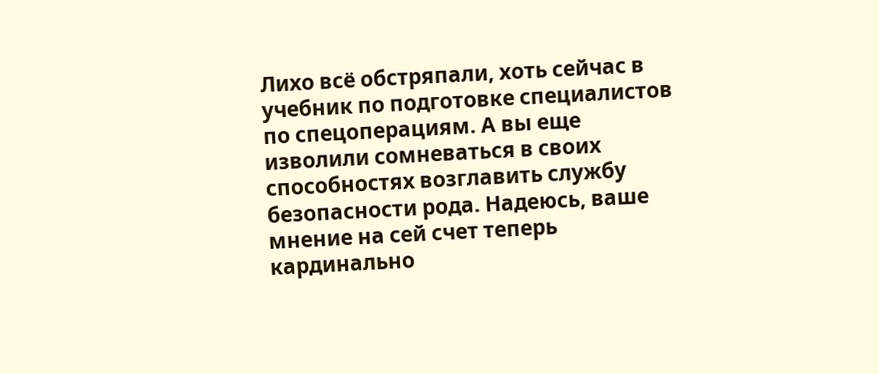Лихо всё обстряпали, хоть сейчас в учебник по подготовке специалистов по спецоперациям. А вы еще изволили сомневаться в своих способностях возглавить службу безопасности рода. Надеюсь, ваше мнение на сей счет теперь кардинально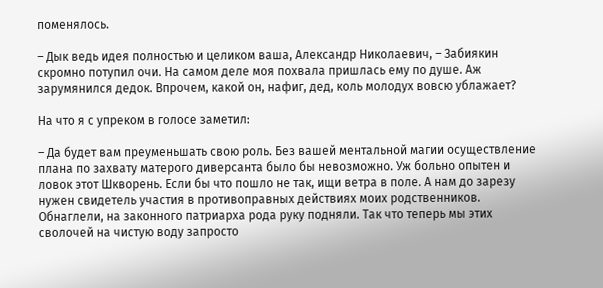поменялось.

– Дык ведь идея полностью и целиком ваша, Александр Николаевич, – Забиякин скромно потупил очи. На самом деле моя похвала пришлась ему по душе. Аж зарумянился дедок. Впрочем, какой он, нафиг, дед, коль молодух вовсю ублажает?

На что я с упреком в голосе заметил:

– Да будет вам преуменьшать свою роль. Без вашей ментальной магии осуществление плана по захвату матерого диверсанта было бы невозможно. Уж больно опытен и ловок этот Шкворень. Если бы что пошло не так, ищи ветра в поле. А нам до зарезу нужен свидетель участия в противоправных действиях моих родственников. Обнаглели, на законного патриарха рода руку подняли. Так что теперь мы этих сволочей на чистую воду запросто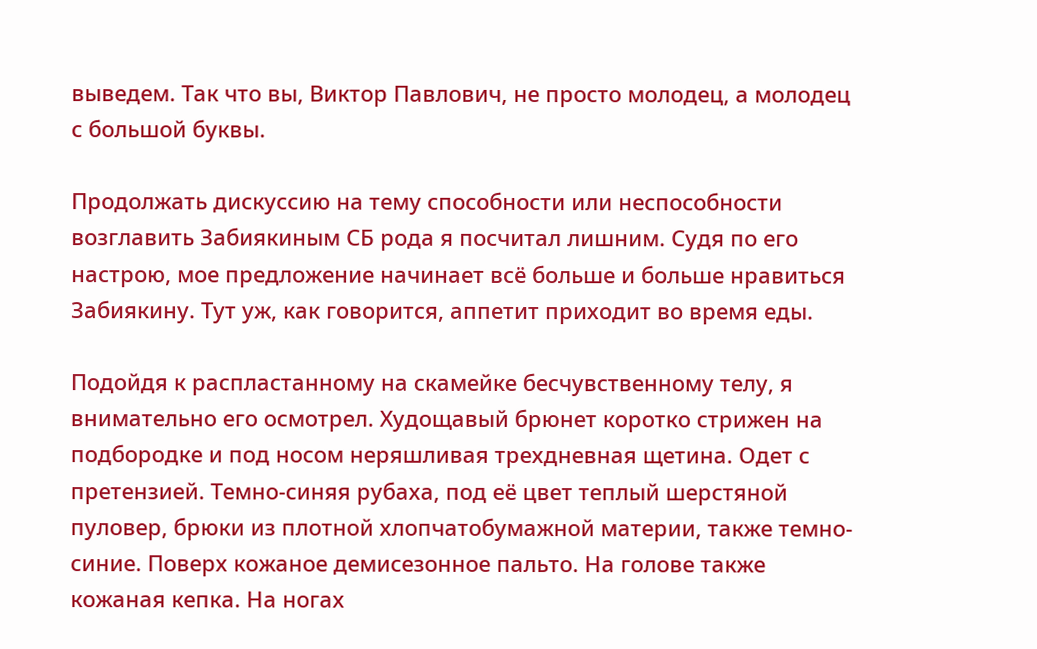выведем. Так что вы, Виктор Павлович, не просто молодец, а молодец с большой буквы.

Продолжать дискуссию на тему способности или неспособности возглавить Забиякиным СБ рода я посчитал лишним. Судя по его настрою, мое предложение начинает всё больше и больше нравиться Забиякину. Тут уж, как говорится, аппетит приходит во время еды.

Подойдя к распластанному на скамейке бесчувственному телу, я внимательно его осмотрел. Худощавый брюнет коротко стрижен на подбородке и под носом неряшливая трехдневная щетина. Одет с претензией. Темно-синяя рубаха, под её цвет теплый шерстяной пуловер, брюки из плотной хлопчатобумажной материи, также темно-синие. Поверх кожаное демисезонное пальто. На голове также кожаная кепка. На ногах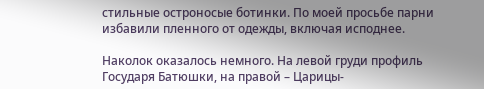стильные остроносые ботинки. По моей просьбе парни избавили пленного от одежды, включая исподнее.

Наколок оказалось немного. На левой груди профиль Государя Батюшки, на правой – Царицы-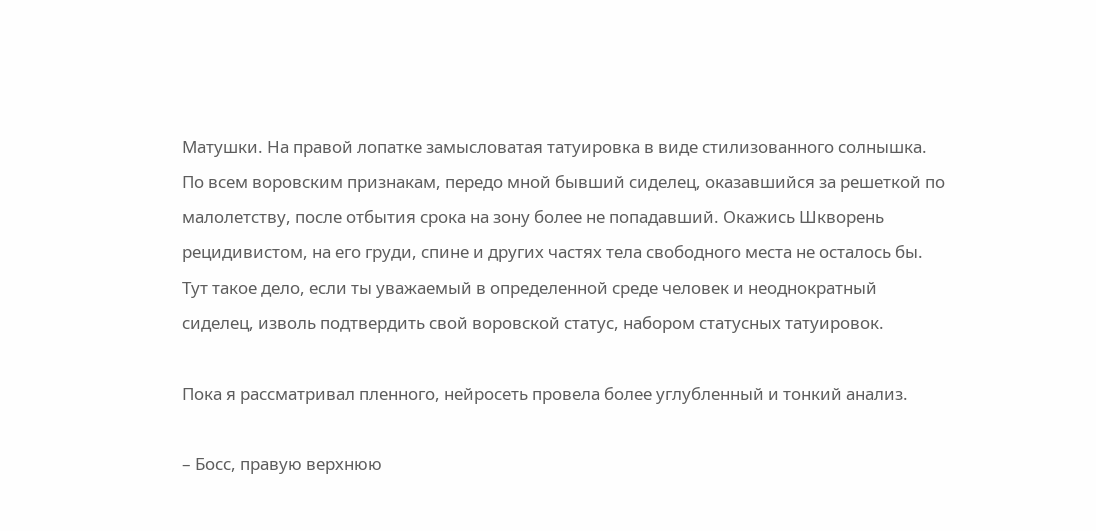Матушки. На правой лопатке замысловатая татуировка в виде стилизованного солнышка. По всем воровским признакам, передо мной бывший сиделец, оказавшийся за решеткой по малолетству, после отбытия срока на зону более не попадавший. Окажись Шкворень рецидивистом, на его груди, спине и других частях тела свободного места не осталось бы. Тут такое дело, если ты уважаемый в определенной среде человек и неоднократный сиделец, изволь подтвердить свой воровской статус, набором статусных татуировок.

Пока я рассматривал пленного, нейросеть провела более углубленный и тонкий анализ.

– Босс, правую верхнюю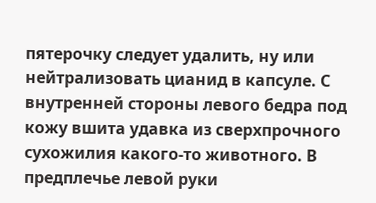пятерочку следует удалить, ну или нейтрализовать цианид в капсуле. С внутренней стороны левого бедра под кожу вшита удавка из сверхпрочного сухожилия какого-то животного. В предплечье левой руки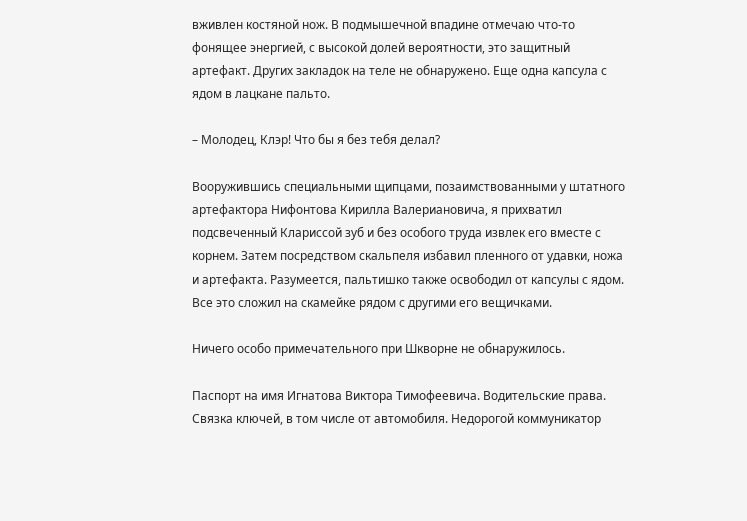вживлен костяной нож. В подмышечной впадине отмечаю что-то фонящее энергией, с высокой долей вероятности, это защитный артефакт. Других закладок на теле не обнаружено. Еще одна капсула с ядом в лацкане пальто.

– Молодец, Клэр! Что бы я без тебя делал?

Вооружившись специальными щипцами, позаимствованными у штатного артефактора Нифонтова Кирилла Валериановича, я прихватил подсвеченный Клариссой зуб и без особого труда извлек его вместе с корнем. Затем посредством скальпеля избавил пленного от удавки, ножа и артефакта. Разумеется, пальтишко также освободил от капсулы с ядом. Все это сложил на скамейке рядом с другими его вещичками.

Ничего особо примечательного при Шкворне не обнаружилось.

Паспорт на имя Игнатова Виктора Тимофеевича. Водительские права. Связка ключей, в том числе от автомобиля. Недорогой коммуникатор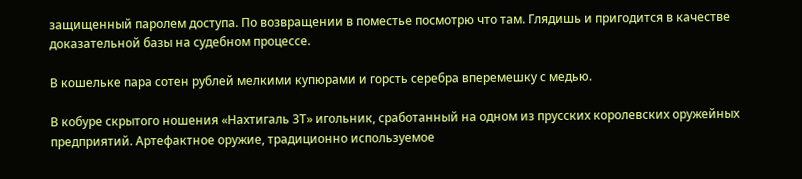защищенный паролем доступа. По возвращении в поместье посмотрю что там. Глядишь и пригодится в качестве доказательной базы на судебном процессе.

В кошельке пара сотен рублей мелкими купюрами и горсть серебра вперемешку с медью.

В кобуре скрытого ношения «Нахтигаль 3Т» игольник, сработанный на одном из прусских королевских оружейных предприятий. Артефактное оружие, традиционно используемое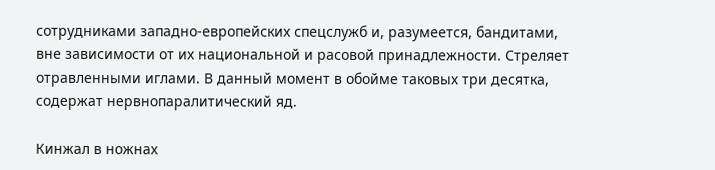сотрудниками западно-европейских спецслужб и, разумеется, бандитами, вне зависимости от их национальной и расовой принадлежности. Стреляет отравленными иглами. В данный момент в обойме таковых три десятка, содержат нервнопаралитический яд.

Кинжал в ножнах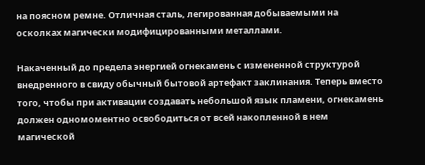на поясном ремне. Отличная сталь, легированная добываемыми на осколках магически модифицированными металлами.

Накаченный до предела энергией огнекамень с измененной структурой внедренного в свиду обычный бытовой артефакт заклинания. Теперь вместо того, чтобы при активации создавать небольшой язык пламени, огнекамень должен одномоментно освободиться от всей накопленной в нем магической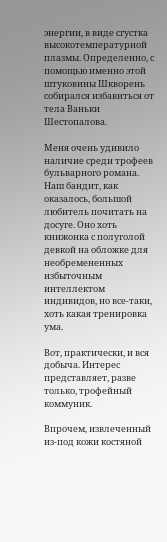энергии, в виде сгустка высокотемпературной плазмы. Определенно, с помощью именно этой штуковины Шкворень собирался избавиться от тела Ваньки Шестопалова.

Меня очень удивило наличие среди трофеев бульварного романа. Наш бандит, как оказалось, большой любитель почитать на досуге. Оно хоть книжонка с полуголой девкой на обложке для необремененных избыточным интеллектом индивидов, но все-таки, хоть какая тренировка ума.

Вот, практически, и вся добыча. Интерес представляет, разве только, трофейный коммуник.

Впрочем, извлеченный из-под кожи костяной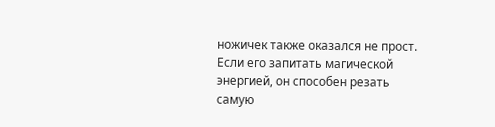ножичек также оказался не прост. Если его запитать магической энергией, он способен резать самую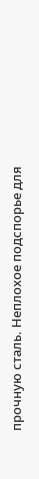прочную сталь. Неплохое подспорье для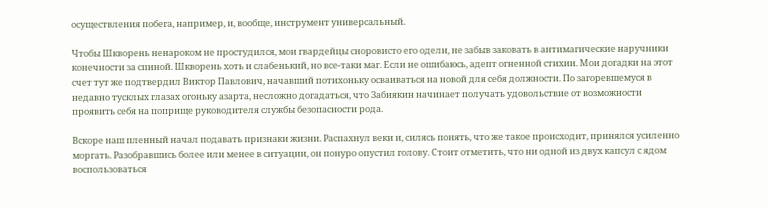осуществления побега, например, и, вообще, инструмент универсальный.

Чтобы Шкворень ненароком не простудился, мои гвардейцы сноровисто его одели, не забыв заковать в антимагические наручники конечности за спиной. Шкворень хоть и слабенький, но все-таки маг. Если не ошибаюсь, адепт огненной стихии. Мои догадки на этот счет тут же подтвердил Виктор Павлович, начавший потихоньку осваиваться на новой для себя должности. По загоревшемуся в недавно тусклых глазах огоньку азарта, несложно догадаться, что Забиякин начинает получать удовольствие от возможности проявить себя на поприще руководителя службы безопасности рода.

Вскоре наш пленный начал подавать признаки жизни. Распахнул веки и, силясь понять, что же такое происходит, принялся усиленно моргать. Разобравшись более или менее в ситуации, он понуро опустил голову. Стоит отметить, что ни одной из двух капсул с ядом воспользоваться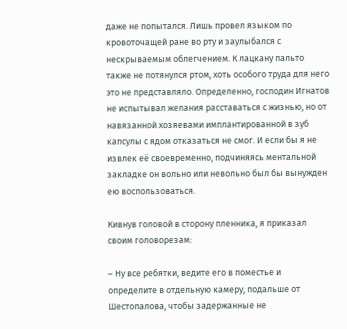даже не попытался. Лишь провел языком по кровоточащей ране во рту и заулыбался с нескрываемым облегчением. К лацкану пальто также не потянулся ртом, хоть особого труда для него это не представляло. Определенно, господин Игнатов не испытывал желания расставаться с жизнью, но от навязанной хозяевами имплантированной в зуб капсулы с ядом отказаться не смог. И если бы я не извлек её своевременно, подчиняясь ментальной закладке он вольно или невольно был бы вынужден ею воспользоваться.

Кивнув головой в сторону пленника, я приказал своим головорезам:

– Ну все ребятки, ведите его в поместье и определите в отдельную камеру, подальше от Шестопалова, чтобы задержанные не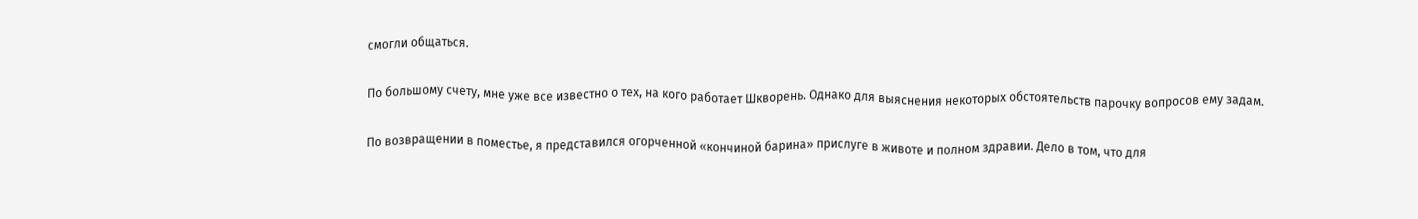смогли общаться.

По большому счету, мне уже все известно о тех, на кого работает Шкворень. Однако для выяснения некоторых обстоятельств парочку вопросов ему задам.

По возвращении в поместье, я представился огорченной «кончиной барина» прислуге в животе и полном здравии. Дело в том, что для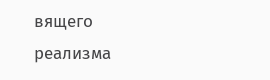вящего реализма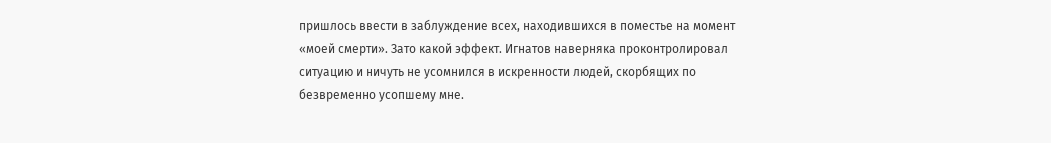пришлось ввести в заблуждение всех, находившихся в поместье на момент «моей смерти». Зато какой эффект. Игнатов наверняка проконтролировал ситуацию и ничуть не усомнился в искренности людей, скорбящих по безвременно усопшему мне.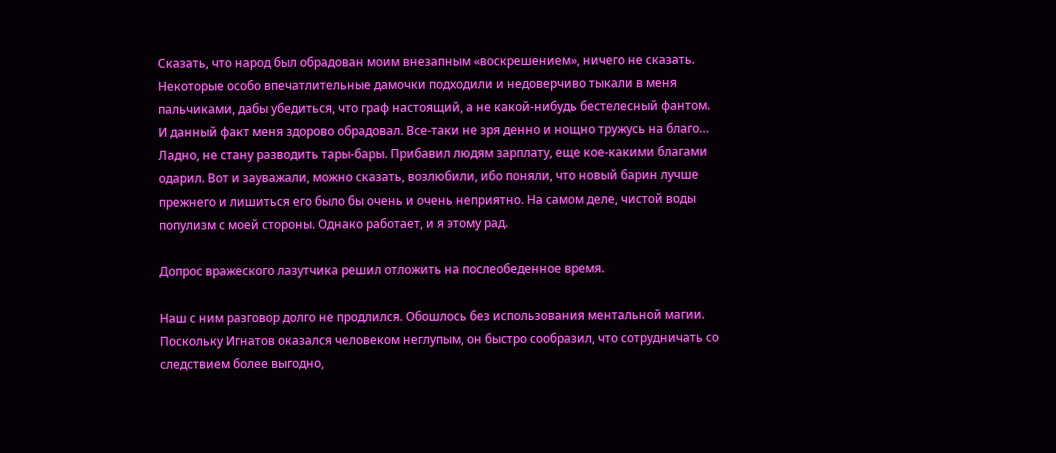Сказать, что народ был обрадован моим внезапным «воскрешением», ничего не сказать. Некоторые особо впечатлительные дамочки подходили и недоверчиво тыкали в меня пальчиками, дабы убедиться, что граф настоящий, а не какой-нибудь бестелесный фантом. И данный факт меня здорово обрадовал. Все-таки не зря денно и нощно тружусь на благо… Ладно, не стану разводить тары-бары. Прибавил людям зарплату, еще кое-какими благами одарил. Вот и зауважали, можно сказать, возлюбили, ибо поняли, что новый барин лучше прежнего и лишиться его было бы очень и очень неприятно. На самом деле, чистой воды популизм с моей стороны. Однако работает, и я этому рад.

Допрос вражеского лазутчика решил отложить на послеобеденное время.

Наш с ним разговор долго не продлился. Обошлось без использования ментальной магии. Поскольку Игнатов оказался человеком неглупым, он быстро сообразил, что сотрудничать со следствием более выгодно,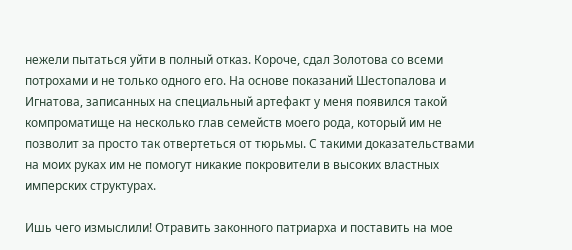нежели пытаться уйти в полный отказ. Короче, сдал Золотова со всеми потрохами и не только одного его. На основе показаний Шестопалова и Игнатова, записанных на специальный артефакт у меня появился такой компроматище на несколько глав семейств моего рода, который им не позволит за просто так отвертеться от тюрьмы. С такими доказательствами на моих руках им не помогут никакие покровители в высоких властных имперских структурах.

Ишь чего измыслили! Отравить законного патриарха и поставить на мое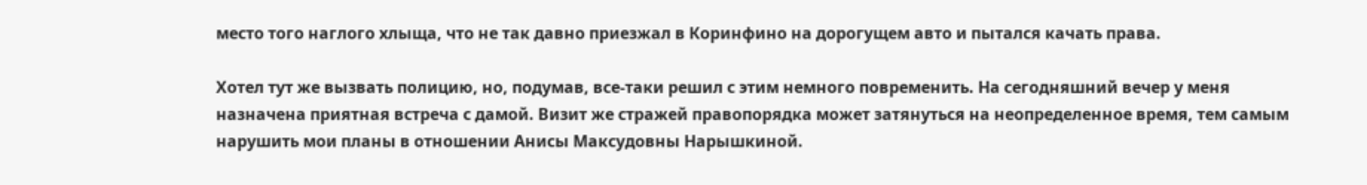место того наглого хлыща, что не так давно приезжал в Коринфино на дорогущем авто и пытался качать права.

Хотел тут же вызвать полицию, но, подумав, все-таки решил с этим немного повременить. На сегодняшний вечер у меня назначена приятная встреча с дамой. Визит же стражей правопорядка может затянуться на неопределенное время, тем самым нарушить мои планы в отношении Анисы Максудовны Нарышкиной.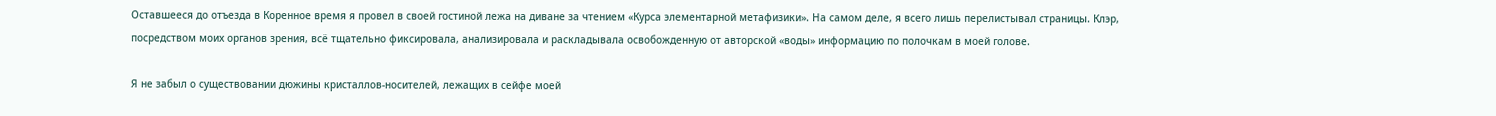Оставшееся до отъезда в Коренное время я провел в своей гостиной лежа на диване за чтением «Курса элементарной метафизики». На самом деле, я всего лишь перелистывал страницы. Клэр, посредством моих органов зрения, всё тщательно фиксировала, анализировала и раскладывала освобожденную от авторской «воды» информацию по полочкам в моей голове.

Я не забыл о существовании дюжины кристаллов-носителей, лежащих в сейфе моей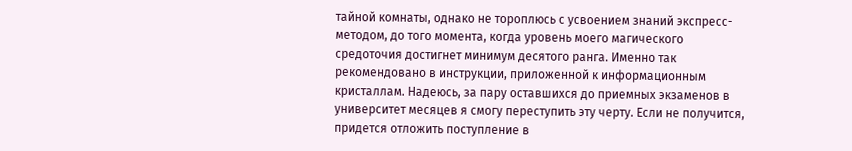тайной комнаты, однако не тороплюсь с усвоением знаний экспресс-методом, до того момента, когда уровень моего магического средоточия достигнет минимум десятого ранга. Именно так рекомендовано в инструкции, приложенной к информационным кристаллам. Надеюсь, за пару оставшихся до приемных экзаменов в университет месяцев я смогу переступить эту черту. Если не получится, придется отложить поступление в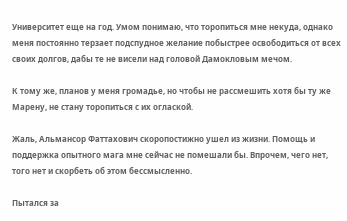Университет еще на год. Умом понимаю, что торопиться мне некуда, однако меня постоянно терзает подспудное желание побыстрее освободиться от всех своих долгов, дабы те не висели над головой Дамокловым мечом.

К тому же, планов у меня громадье, но чтобы не рассмешить хотя бы ту же Марену, не стану торопиться с их оглаской.

Жаль, Альмансор Фаттахович скоропостижно ушел из жизни. Помощь и поддержка опытного мага мне сейчас не помешали бы. Впрочем, чего нет, того нет и скорбеть об этом бессмысленно.

Пытался за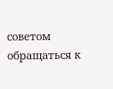советом обращаться к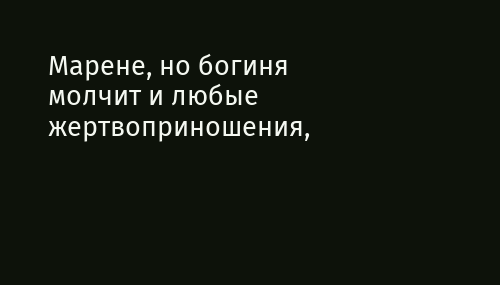Марене, но богиня молчит и любые жертвоприношения,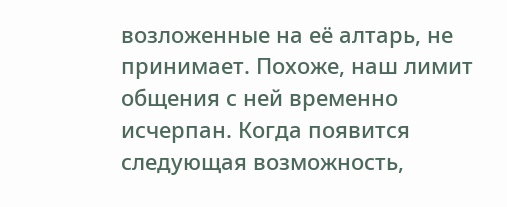возложенные на её алтарь, не принимает. Похоже, наш лимит общения с ней временно исчерпан. Когда появится следующая возможность,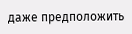даже предположить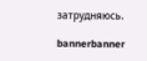затрудняюсь.

bannerbanner